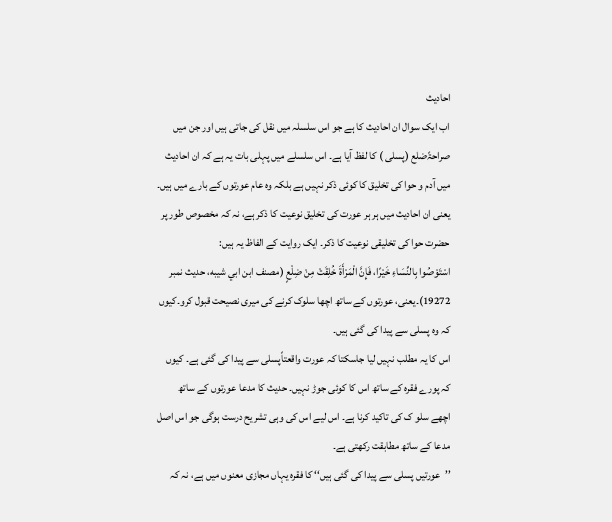احادیث
اب ایک سوال ان احادیث کا ہے جو اس سلسلہ میں نقل کی جاتی ہیں اور جن میں صراحۃًضلع (پسلی ) کا لفظ آیا ہے۔ اس سلسلے میں پہلی بات یہ ہے کہ ان احادیث میں آدم و حوا کی تخلیق کا کوئی ذکر نہیں ہے بلکہ وہ عام عورتوں کے بارے میں ہیں۔ یعنی ان احادیث میں ہر ہر عورت کی تخلیق نوعیت کا ذکر ہے، نہ کہ مخصوص طور پر حضرت حوا کی تخلیقی نوعیت کا ذکر۔ ایک روایت کے الفاظ یہ ہیں:
اسْتَوْصُوا بِالنِّسَاءِ خَيْرًا، فَإِنَّ الْمَرْأَةَ خُلِقَتْ مِنْ ضِلْعٍ (مصنف ابن ابي شيبه، حديث نمبر 19272)۔یعنی، عورتوں کے ساتھ اچھا سلوک کرنے کی میری نصیحت قبول کرو۔کیوں کہ وہ پسلی سے پیدا کی گئی ہیں۔
اس کا یہ مطلب نہیں لیا جاسکتا کہ عورت واقعتاًپسلی سے پیدا کی گئی ہے۔ کیوں کہ پورے فقرہ کے ساتھ اس کا کوئی جوڑ نہیں۔ حدیث کا مدعا عورتوں کے ساتھ اچھے سلو ک کی تاکید کرنا ہے۔ اس لیے اس کی وہی تشریح درست ہوگی جو اس اصل مدعا کے ساتھ مطابقت رکھتی ہے۔
’’عورتیں پسلی سے پیدا کی گئی ہیں‘‘ کا فقرہ یہاں مجازی معنوں میں ہے، نہ کہ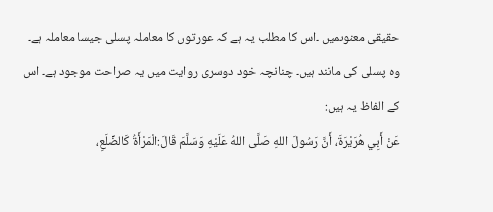حقیقی معنوںمیں ۔اس کا مطلب یہ ہے کہ عورتوں کا معاملہ پسلی جیسا معاملہ ہے۔ وہ پسلی کی مانند ہیں۔ چنانچہ خود دوسری روایت میں یہ صراحت موجود ہے۔ اس کے الفاظ یہ ہیں:
عَنْ أَبِي هُرَيْرَةَ، أَنَّ رَسُولَ اللهِ صَلَّى اللهُ عَلَيْهِ وَسَلَّمَ قَالَ:الْمَرْأَةُ كَالضِّلَعِ،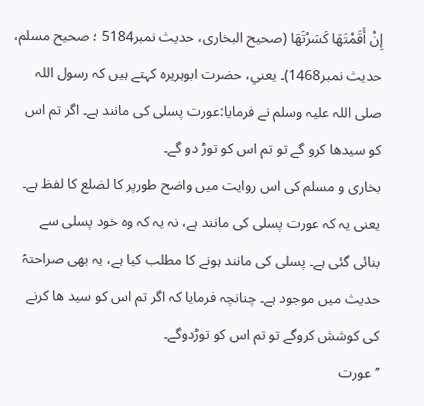إِنْ أَقَمْتَهَا كَسَرْتَهَا (صحيح البخاری، حديث نمبر5184 ؛ صحيح مسلم، حديث نمبر1468)۔ يعني، حضرت ابوہریرہ کہتے ہیں کہ رسول اللہ صلی اللہ علیہ وسلم نے فرمایا:عورت پسلی کی مانند ہے۔ اگر تم اس کو سیدھا کرو گے تو تم اس کو توڑ دو گے۔
بخاری و مسلم کی اس روایت میں واضح طورپر کا لضلع کا لفظ ہے۔ یعنی یہ کہ عورت پسلی کی مانند ہے، نہ یہ کہ وہ خود پسلی سے بنائی گئی ہے۔ پسلی کی مانند ہونے کا مطلب کیا ہے، یہ بھی صراحتہً حدیث میں موجود ہے۔ چنانچہ فرمایا کہ اگر تم اس کو سید ھا کرنے کی کوشش کروگے تو تم اس کو توڑدوگے۔
’’عورت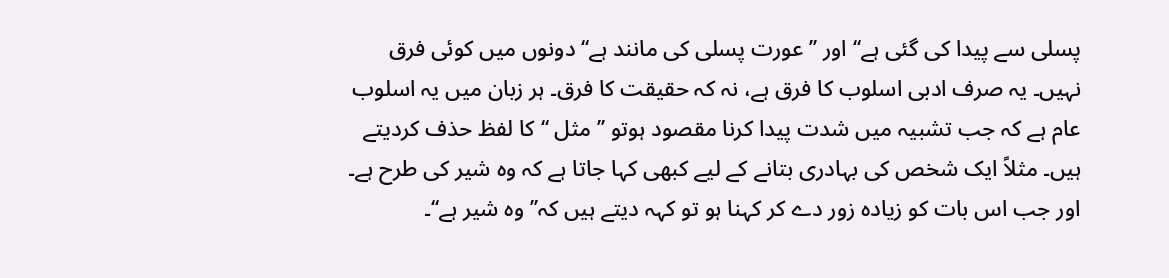پسلی سے پیدا کی گئی ہے‘‘ اور ’’ عورت پسلی کی مانند ہے‘‘ دونوں میں کوئی فرق نہیں۔ یہ صرف ادبی اسلوب کا فرق ہے، نہ کہ حقیقت کا فرق۔ ہر زبان میں یہ اسلوب عام ہے کہ جب تشبیہ میں شدت پیدا کرنا مقصود ہوتو ’’ مثل ‘‘ کا لفظ حذف کردیتے ہیں۔ مثلاً ایک شخص کی بہادری بتانے کے لیے کبھی کہا جاتا ہے کہ وہ شیر کی طرح ہے۔ اور جب اس بات کو زیادہ زور دے کر کہنا ہو تو کہہ دیتے ہیں کہ’’ وہ شیر ہے‘‘۔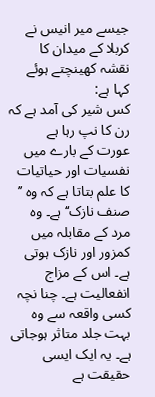جیسے میر انیس نے کربلا کے میدان کا نقشہ کھینچتے ہوئے کہا ہے:
کس شیر کی آمد ہے کہ رن کا نپ رہا ہے
عورت کے بارے میں نفسیات اور حیاتیات کا علم بتاتا ہے کہ وہ ’’ صنف نازک‘‘ ہے۔ وہ مرد کے مقابلہ میں کمزور اور نازک ہوتی ہے۔ اس کے مزاج انفعالیت ہے۔ چنا نچہ کسی واقعہ سے وہ بہت جلد متاثر ہوجاتی ہے۔ یہ ایک ایسی حقیقت ہے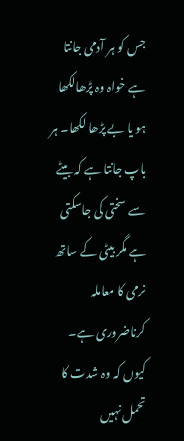جس کو ہر آدمی جانتا ہے خواہ وہ پڑھالکھا ہو یا بے پڑھا لکھا۔ ہر باپ جانتا ہے کہ بیٹے سے سختی کی جاسکتی ہے مگر بیٹی کے ساتھ نرمی کا معاملہ کرناضروری ہے۔ کیوں کہ وہ شدت کا تحمل نہیں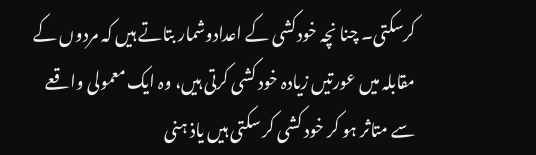کرسکتی۔ چنا نچہ خودکشی کے اعدادوشمار بتاتے ہیں کہ مردوں کے مقابلہ میں عورتیں زیادہ خود کشی کرتی ہیں، وہ ایک معمولی واقعے سے متاثر ہو کر خود کشی کر سکتی ہیں یاذ ہنی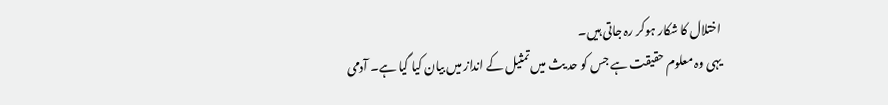اختلال کا شکار ہوکر رہ جاتی ہیں۔
یہی وہ معلوم حقیقت ہے جس کو حد یث میں تمثیل کے انداز میں بیان کیا گیا ہے۔ آدمی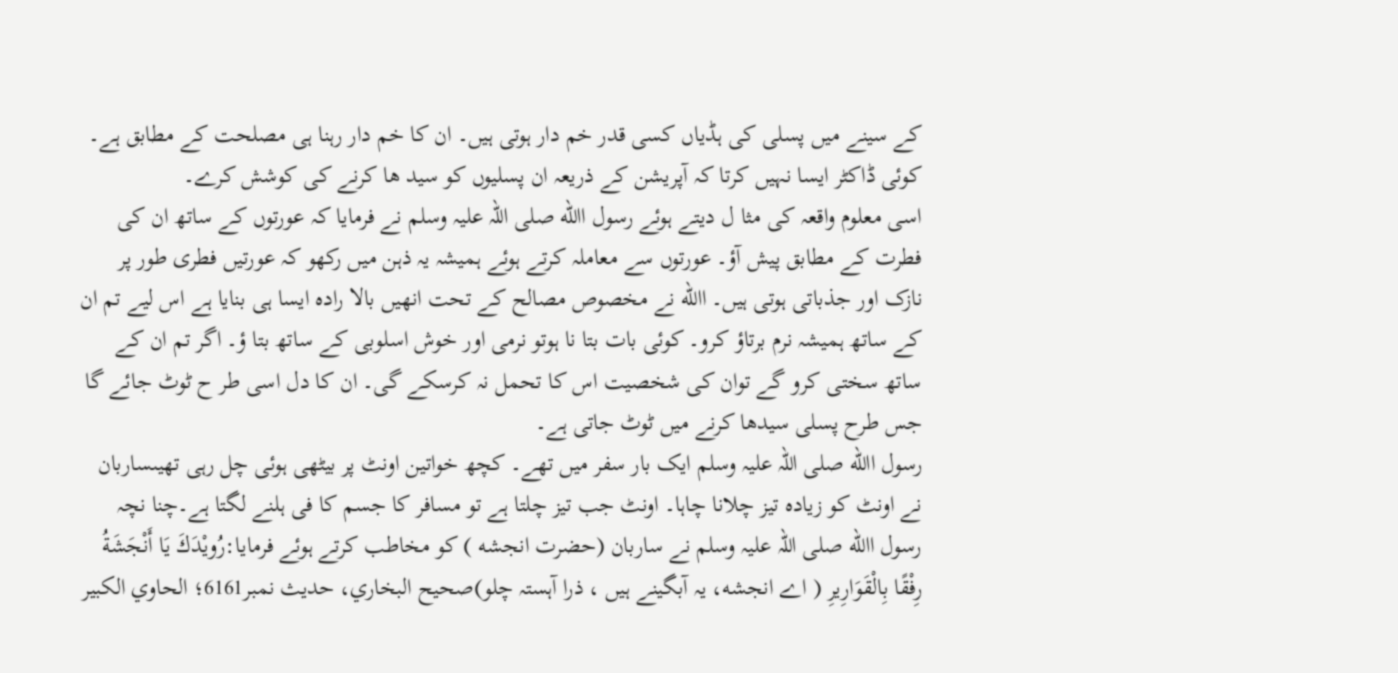کے سینے میں پسلی کی ہڈیاں کسی قدر خم دار ہوتی ہیں۔ ان کا خم دار رہنا ہی مصلحت کے مطابق ہے۔ کوئی ڈاکٹر ایسا نہیں کرتا کہ آپریشن کے ذریعہ ان پسلیوں کو سید ھا کرنے کی کوشش کرے۔
اسی معلوم واقعہ کی مثا ل دیتے ہوئے رسول االله صلی اللہ علیہ وسلم نے فرمایا کہ عورتوں کے ساتھ ان کی فطرت کے مطابق پیش آؤ۔ عورتوں سے معاملہ کرتے ہوئے ہمیشہ یہ ذہن میں رکھو کہ عورتیں فطری طور پر نازک اور جذباتی ہوتی ہیں۔ االله نے مخصوص مصالح کے تحت انھیں بالا رادہ ایسا ہی بنایا ہے اس لیے تم ان کے ساتھ ہمیشہ نرم برتاؤ کرو۔ کوئی بات بتا نا ہوتو نرمی اور خوش اسلوبی کے ساتھ بتا ؤ۔ اگر تم ان کے ساتھ سختی کرو گے توان کی شخصیت اس کا تحمل نہ کرسکے گی۔ ان کا دل اسی طر ح ٹوٹ جائے گا جس طرح پسلی سیدھا کرنے میں ٹوٹ جاتی ہے۔
رسول االله صلی اللہ علیہ وسلم ایک بار سفر میں تھے۔ کچھ خواتین اونٹ پر بیٹھی ہوئی چل رہی تھیںساربان نے اونٹ کو زیادہ تیز چلانا چاہا۔ اونٹ جب تیز چلتا ہے تو مسافر کا جسم کا فی ہلنے لگتا ہے۔چنا نچہ رسول االله صلی اللہ علیہ وسلم نے ساربان (حضرت انجشه ) کو مخاطب کرتے ہوئے فرمایا:رُويْدَكَ يَا أَنْجَشَةُ رِفْقًا بِالْقَوَارِيرِ ( اے انجشه، یہ آبگینے ہیں ، ذرا آہستہ چلو)صحيح البخاري، حديث نمبر6161؛ الحاوي الكبير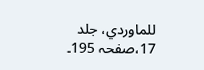للماوردي، جلد 17،صفحہ 195۔